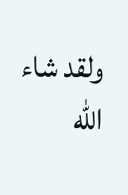ولقد شاء الله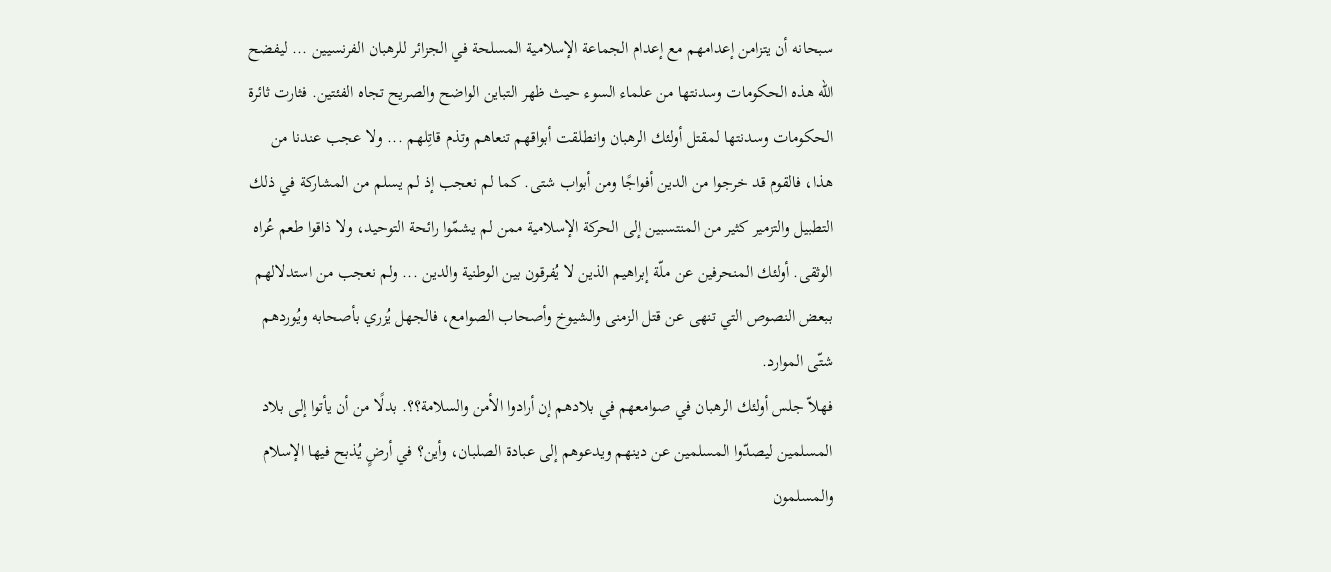سبحانه أن يتزامن إعدامهم مع إعدام الجماعة الإسلامية المسلحة في الجزائر للرهبان الفرنسيين ... ليفضح الله هذه الحكومات وسدنتها من علماء السوء حيث ظهر التباين الواضح والصريح تجاه الفئتين. فثارت ثائرة الحكومات وسدنتها لمقتل أولئك الرهبان وانطلقت أبواقهم تنعاهم وتذم قاتِلهم ... ولا عجب عندنا من هذا، فالقوم قد خرجوا من الدين أفواجًا ومن أبواب شتى. كما لم نعجب إذ لم يسلم من المشاركة في ذلك التطبيل والتزمير كثير من المنتسبين إلى الحركة الإسلامية ممن لم يشمّوا رائحة التوحيد، ولا ذاقوا طعم عُراه الوثقى. أولئك المنحرفين عن ملّة إبراهيم الذين لا يُفرقون بين الوطنية والدين ... ولم نعجب من استدلالهم ببعض النصوص التي تنهى عن قتل الزمنى والشيوخ وأصحاب الصوامع، فالجهل يُزري بأصحابه ويُوردهم شتّى الموارد.
فهلاّ جلس أولئك الرهبان في صوامعهم في بلادهم إن أرادوا الأمن والسلامة؟؟. بدلًا من أن يأتوا إلى بلاد المسلمين ليصدّوا المسلمين عن دينهم ويدعوهم إلى عبادة الصلبان، وأين؟ في أرضٍ يُذبح فيها الإسلام والمسلمون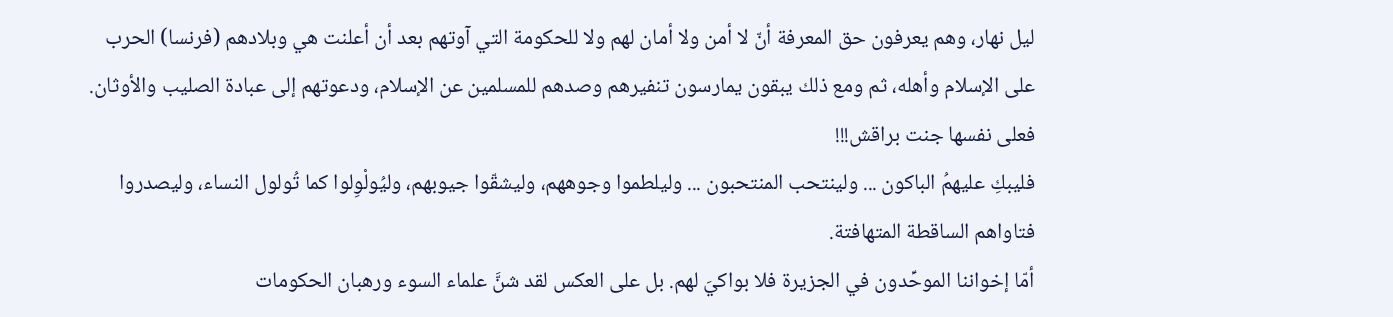ليل نهار، وهم يعرفون حق المعرفة أنّ لا أمن ولا أمان لهم ولا للحكومة التي آوتهم بعد أن أعلنت هي وبلادهم (فرنسا) الحرب على الإسلام وأهله، ثم ومع ذلك يبقون يمارسون تنفيرهم وصدهم للمسلمين عن الإسلام، ودعوتهم إلى عبادة الصليب والأوثان.
فعلى نفسها جنت براقش!!!
فليبكِ عليهمُ الباكون ... ولينتحب المنتحبون ... وليلطموا وجوههم، وليشقّوا جيوبهم، وليُولْوِلوا كما تُولول النساء، وليصدروا فتاواهم الساقطة المتهافتة.
أمّا إخواننا الموحِّدون في الجزيرة فلا بواكيَ لهم. بل على العكس لقد شنَّ علماء السوء ورهبان الحكومات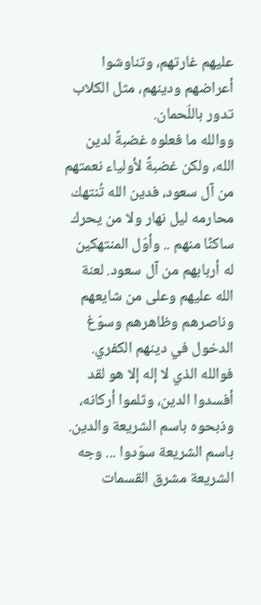عليهم غارتهم، وتناوشوا أعراضهم ودينهم، مثل الكلاب تدور باللّحمان.
ووالله ما فعلوه غضبةً لدين الله، ولكن غضبةً لأولياء نعمتهم من آل سعود، فدين الله تُنتهك محارمه ليل نهار ولا من يحرك ساكنًا منهم .. وأوّل المنتهكين له أربابهم من آل سعود. لعنة الله عليهم وعلى من شايعهم وناصرهم وظاهرهم وسوّغ الدخول في دينهم الكفري. فوالله الذي لا إله إلا هو لقد أفسدوا الدين، وثلموا أركانه، وذبحوه باسم الشريعة والدين.
باسم الشريعة سوّدوا ... وجه الشريعة مشرق القسمات